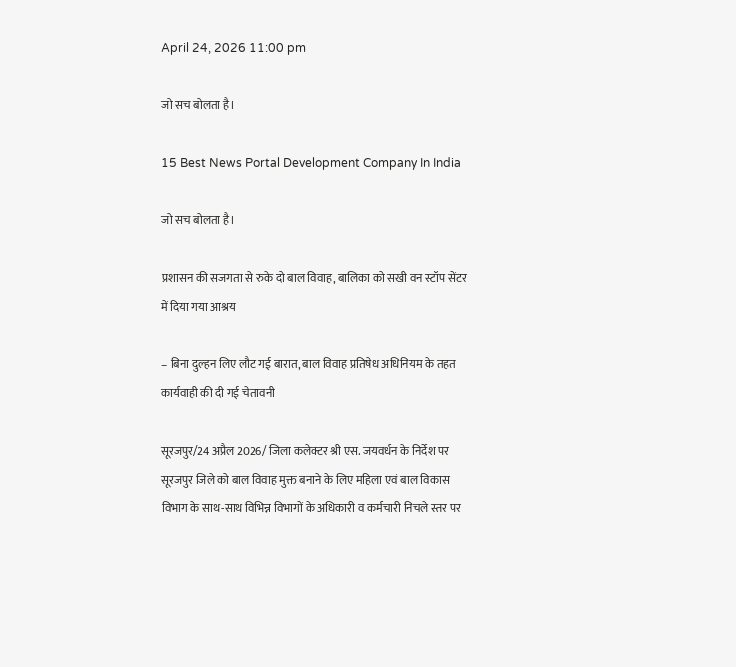April 24, 2026 11:00 pm

जो सच बोलता है।

15 Best News Portal Development Company In India

जो सच बोलता है।

प्रशासन की सजगता से रुके दो बाल विवाह, बालिका को सखी वन स्टॉप सेंटर में दिया गया आश्रय

– बिना दुल्हन लिए लौट गई बारात, बाल विवाह प्रतिषेध अधिनियम के तहत कार्यवाही की दी गई चेतावनी

सूरजपुर/24 अप्रैल 2026/ जिला कलेक्टर श्री एस. जयवर्धन के निर्देश पर सूरजपुर जिले को बाल विवाह मुक्त बनाने के लिए महिला एवं बाल विकास विभाग के साथ-साथ विभिन्न विभागों के अधिकारी व कर्मचारी निचले स्तर पर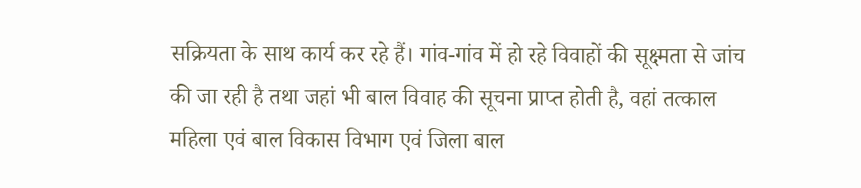सक्रियता के साथ कार्य कर रहे हैं। गांव-गांव में हो रहे विवाहों की सूक्ष्मता से जांच की जा रही है तथा जहां भी बाल विवाह की सूचना प्राप्त होती है, वहां तत्काल महिला एवं बाल विकास विभाग एवं जिला बाल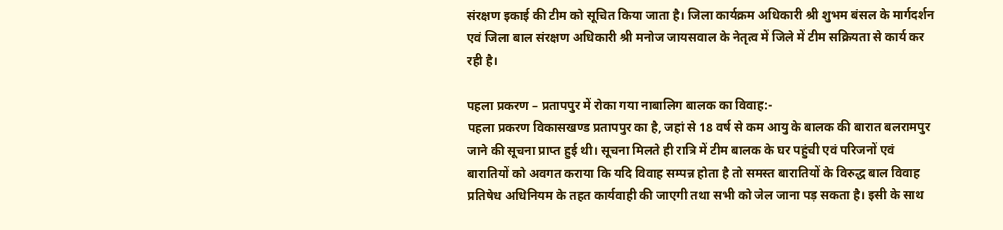संरक्षण इकाई की टीम को सूचित किया जाता है। जिला कार्यक्रम अधिकारी श्री शुभम बंसल के मार्गदर्शन एवं जिला बाल संरक्षण अधिकारी श्री मनोज जायसवाल के नेतृत्व में जिले में टीम सक्रियता से कार्य कर रही है।

पहला प्रकरण – प्रतापपुर में रोका गया नाबालिग बालक का विवाह:-
पहला प्रकरण विकासखण्ड प्रतापपुर का है, जहां से 18 वर्ष से कम आयु के बालक की बारात बलरामपुर जाने की सूचना प्राप्त हुई थी। सूचना मिलते ही रात्रि में टीम बालक के घर पहुंची एवं परिजनों एवं बारातियों को अवगत कराया कि यदि विवाह सम्पन्न होता है तो समस्त बारातियों के विरुद्ध बाल विवाह प्रतिषेध अधिनियम के तहत कार्यवाही की जाएगी तथा सभी को जेल जाना पड़ सकता है। इसी के साथ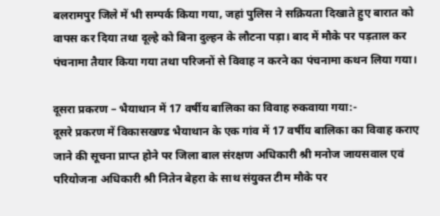बलरामपुर जिले में भी सम्पर्क किया गया, जहां पुलिस ने सक्रियता दिखाते हुए बारात को वापस कर दिया तथा दूल्हे को बिना दुल्हन के लौटना पड़ा। बाद में मौके पर पड़ताल कर पंचनामा तैयार किया गया तथा परिजनों से विवाह न करने का पंचनामा कथन लिया गया।

दूसरा प्रकरण – भैयाथान में 17 वर्षीय बालिका का विवाह रुकवाया गया:-
दूसरे प्रकरण में विकासखण्ड भैयाथान के एक गांव में 17 वर्षीय बालिका का विवाह कराए जाने की सूचना प्राप्त होने पर जिला बाल संरक्षण अधिकारी श्री मनोज जायसवाल एवं परियोजना अधिकारी श्री नितेन बेहरा के साथ संयुक्त टीम मौके पर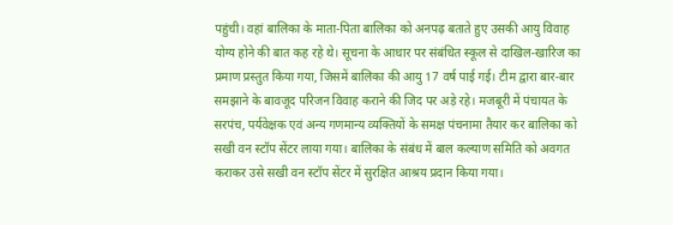पहुंची। वहां बालिका के माता-पिता बालिका को अनपढ़ बताते हुए उसकी आयु विवाह योग्य होने की बात कह रहे थे। सूचना के आधार पर संबंधित स्कूल से दाखिल-खारिज का प्रमाण प्रस्तुत किया गया, जिसमें बालिका की आयु 17 वर्ष पाई गई। टीम द्वारा बार-बार समझाने के बावजूद परिजन विवाह कराने की जिद पर अड़े रहे। मजबूरी में पंचायत के सरपंच, पर्यवेक्षक एवं अन्य गणमान्य व्यक्तियों के समक्ष पंचनामा तैयार कर बालिका को सखी वन स्टॉप सेंटर लाया गया। बालिका के संबंध में बाल कल्याण समिति को अवगत कराकर उसे सखी वन स्टॉप सेंटर में सुरक्षित आश्रय प्रदान किया गया।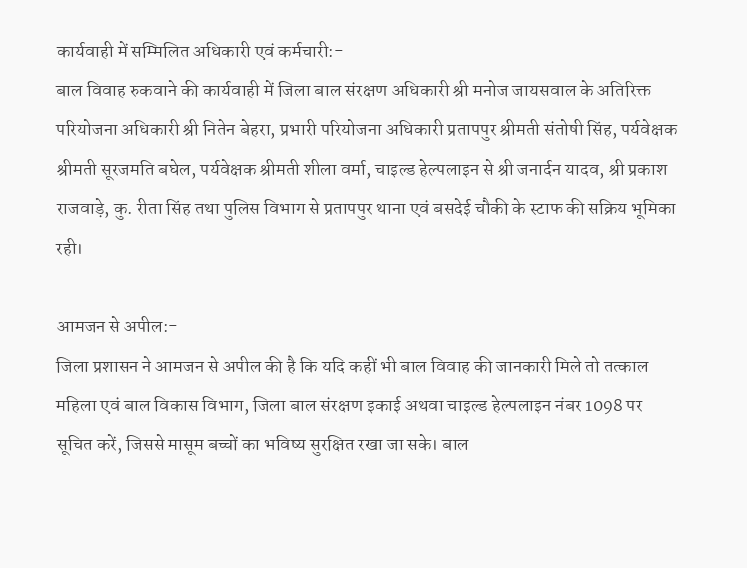कार्यवाही में सम्मिलित अधिकारी एवं कर्मचारी:-
बाल विवाह रुकवाने की कार्यवाही में जिला बाल संरक्षण अधिकारी श्री मनोज जायसवाल के अतिरिक्त परियोजना अधिकारी श्री नितेन बेहरा, प्रभारी परियोजना अधिकारी प्रतापपुर श्रीमती संतोषी सिंह, पर्यवेक्षक श्रीमती सूरजमति बघेल, पर्यवेक्षक श्रीमती शीला वर्मा, चाइल्ड हेल्पलाइन से श्री जनार्दन यादव, श्री प्रकाश राजवाड़े, कु. रीता सिंह तथा पुलिस विभाग से प्रतापपुर थाना एवं बसदेई चौकी के स्टाफ की सक्रिय भूमिका रही।

आमजन से अपील:-
जिला प्रशासन ने आमजन से अपील की है कि यदि कहीं भी बाल विवाह की जानकारी मिले तो तत्काल महिला एवं बाल विकास विभाग, जिला बाल संरक्षण इकाई अथवा चाइल्ड हेल्पलाइन नंबर 1098 पर सूचित करें, जिससे मासूम बच्चों का भविष्य सुरक्षित रखा जा सके। बाल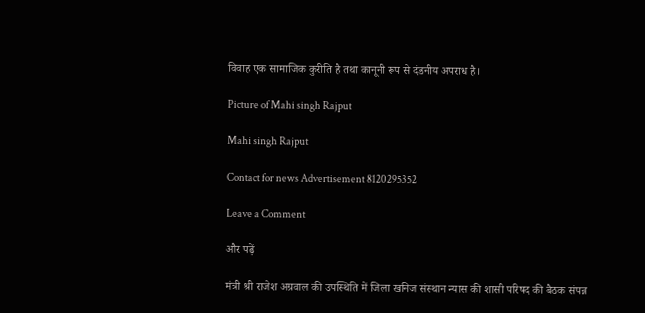विवाह एक सामाजिक कुरीति है तथा कानूनी रूप से दंडनीय अपराध है।

Picture of Mahi singh Rajput

Mahi singh Rajput

Contact for news Advertisement 8120295352

Leave a Comment

और पढ़ें

मंत्री श्री राजेश अग्रवाल की उपस्थिति में जिला खनिज संस्थान न्यास की शासी परिषद की बैठक संपन्न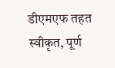डीएमएफ तहत स्वीकृत, पूर्ण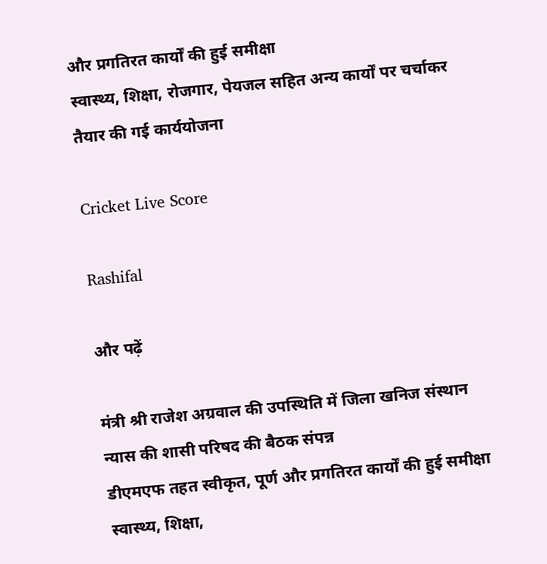और प्रगतिरत कार्यों की हुई समीक्षा
स्वास्थ्य, शिक्षा, रोजगार, पेयजल सहित अन्य कार्यों पर चर्चाकर तैयार की गई कार्ययोजना

Cricket Live Score

Rashifal

और पढ़ें

मंत्री श्री राजेश अग्रवाल की उपस्थिति में जिला खनिज संस्थान न्यास की शासी परिषद की बैठक संपन्न
डीएमएफ तहत स्वीकृत, पूर्ण और प्रगतिरत कार्यों की हुई समीक्षा
स्वास्थ्य, शिक्षा,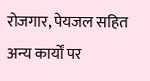रोजगार, पेयजल सहित अन्य कार्यों पर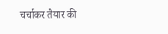चर्चाकर तैयार की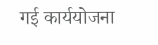गई कार्ययोजना